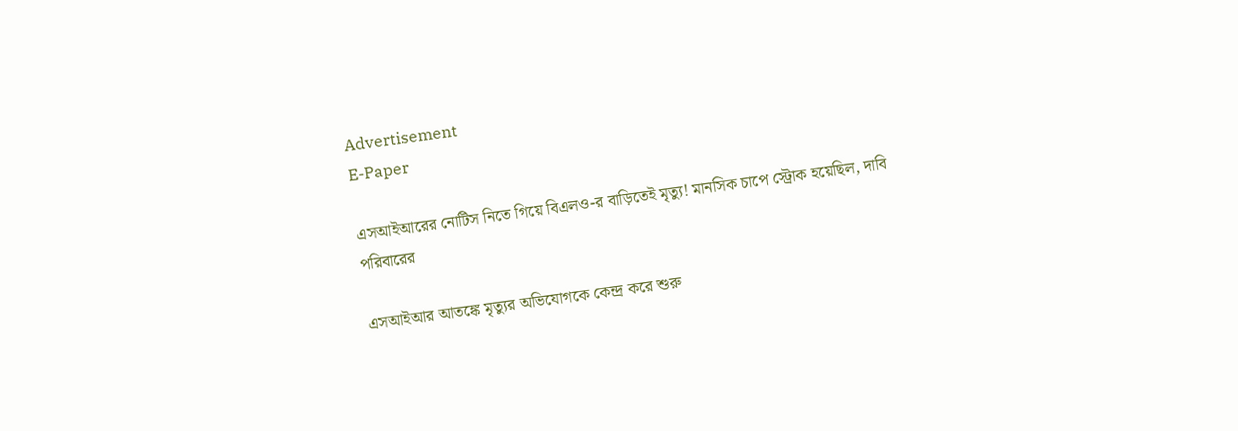Advertisement
E-Paper

এসআইআরের নোটিস নিতে গিয়ে বিএলও-র বাড়িতেই মৃত্যু! মানসিক চাপে স্ট্রোক হয়েছিল, দাবি পরিবারের

এসআইআর আতঙ্কে মৃত্যুর অভিযোগকে কেন্দ্র করে শুরু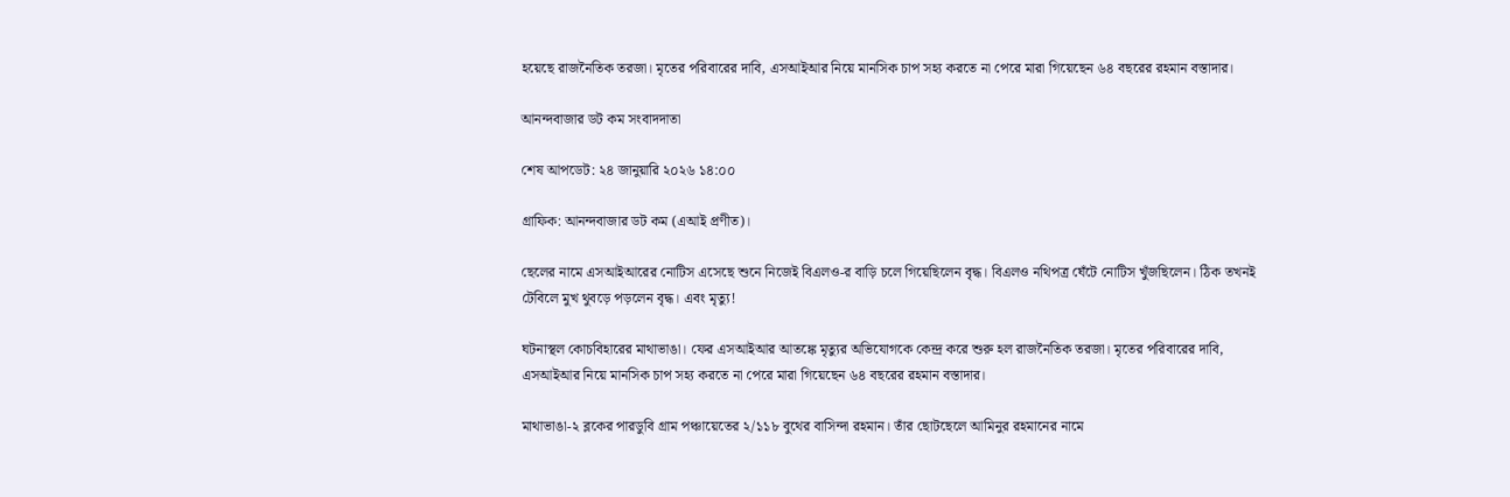হয়েছে রাজনৈতিক তরজা। মৃতের পরিবারের দাবি, এসআইআর নিয়ে মানসিক চাপ সহ্য করতে না পেরে মারা গিয়েছেন ৬৪ বছরের রহমান বস্তাদার।

আনন্দবাজার ডট কম সংবাদদাতা

শেষ আপডেট: ২৪ জানুয়ারি ২০২৬ ১৪:০০

গ্রাফিক: আনন্দবাজার ডট কম (এআই প্রণীত)।

ছেলের নামে এসআইআরের নোটিস এসেছে শুনে নিজেই বিএলও-র বাড়ি চলে গিয়েছিলেন বৃদ্ধ। বিএলও নথিপত্র ঘেঁটে নোটিস খুঁজছিলেন। ঠিক তখনই টেবিলে মুখ থুবড়ে পড়লেন বৃদ্ধ। এবং মৃত্যু!

ঘটনাস্থল কোচবিহারের মাথাভাঙা। ফের এসআইআর আতঙ্কে মৃত্যুর অভিযোগকে কেন্দ্র করে শুরু হল রাজনৈতিক তরজা। মৃতের পরিবারের দাবি, এসআইআর নিয়ে মানসিক চাপ সহ্য করতে না পেরে মারা গিয়েছেন ৬৪ বছরের রহমান বস্তাদার।

মাথাভাঙা-২ ব্লকের পারডুবি গ্রাম পঞ্চায়েতের ২/১১৮ বুথের বাসিন্দা রহমান। তাঁর ছোটছেলে আমিনুর রহমানের নামে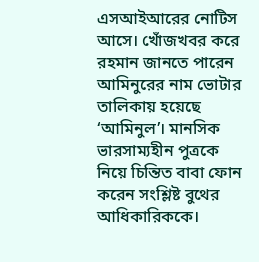এসআইআরের নোটিস আসে। খোঁজখবর করে রহমান জানতে পারেন আমিনুরের নাম ভোটার তালিকায় হয়েছে ‘আমিনুল’। মানসিক ভারসাম্যহীন পুত্রকে নিয়ে চিন্তিত বাবা ফোন করেন সংশ্লিষ্ট বুথের আধিকারিককে।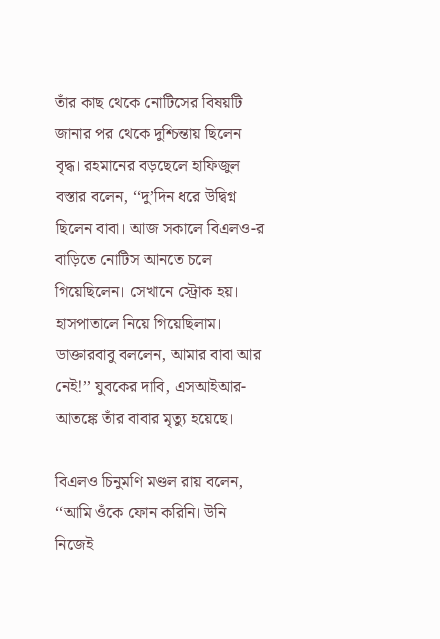তাঁর কাছ থেকে নোটিসের বিষয়টি জানার পর থেকে দুশ্চিন্তায় ছিলেন বৃদ্ধ। রহমানের বড়ছেলে হাফিজুল বস্তার বলেন, ‘‘দু’দিন ধরে উদ্বিগ্ন ছিলেন বাবা। আজ সকালে বিএলও-র বাড়িতে নোটিস আনতে চলে গিয়েছিলেন। সেখানে স্ট্রোক হয়। হাসপাতালে নিয়ে গিয়েছিলাম। ডাক্তারবাবু বললেন, আমার বাবা আর নেই!’’ যুবকের দাবি, এসআইআর-আতঙ্কে তাঁর বাবার মৃত্যু হয়েছে।

বিএলও চিনুমণি মণ্ডল রায় বলেন, ‘‘আমি ওঁকে ফোন করিনি। উনি নিজেই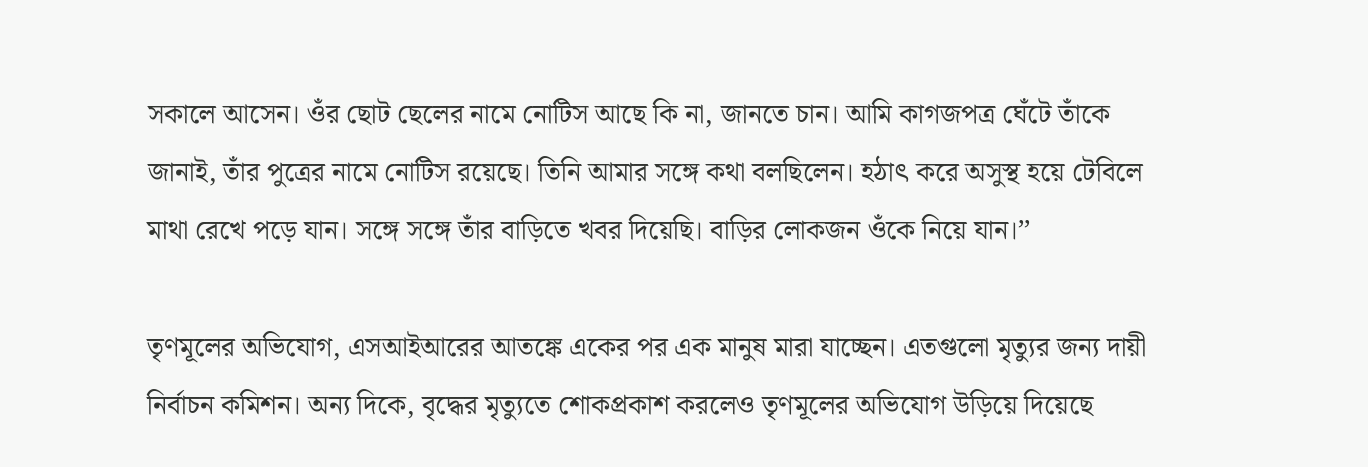সকালে আসেন। ওঁর ছোট ছেলের নামে নোটিস আছে কি না, জানতে চান। আমি কাগজপত্র ঘেঁটে তাঁকে জানাই, তাঁর পুত্রের নামে নোটিস রয়েছে। তিনি আমার সঙ্গে কথা বলছিলেন। হঠাৎ করে অসুস্থ হয়ে টেবিলে মাথা রেখে পড়ে যান। সঙ্গে সঙ্গে তাঁর বাড়িতে খবর দিয়েছি। বাড়ির লোকজন ওঁকে নিয়ে যান।’’

তৃণমূলের অভিযোগ, এসআইআরের আতঙ্কে একের পর এক মানুষ মারা যাচ্ছেন। এতগুলো মৃত্যুর জন্য দায়ী নির্বাচন কমিশন। অন্য দিকে, বৃদ্ধের মৃত্যুতে শোকপ্রকাশ করলেও তৃণমূলের অভিযোগ উড়িয়ে দিয়েছে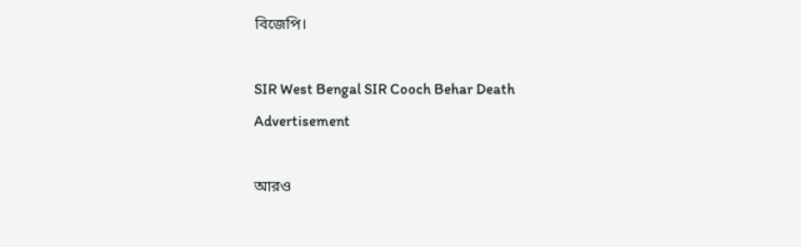বিজেপি।

SIR West Bengal SIR Cooch Behar Death
Advertisement

আরও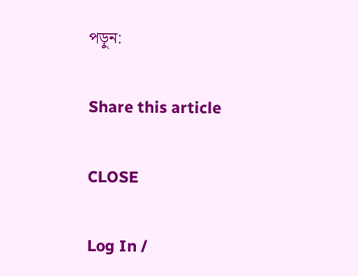পড়ুন:

Share this article

CLOSE

Log In /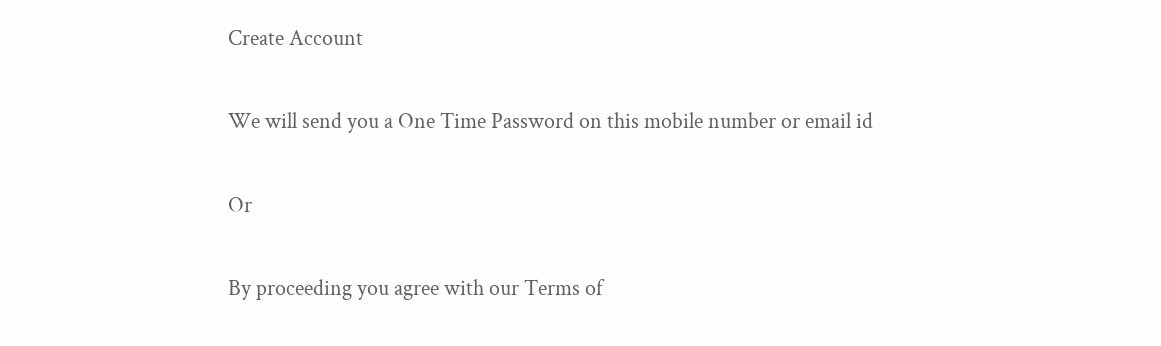Create Account

We will send you a One Time Password on this mobile number or email id

Or

By proceeding you agree with our Terms of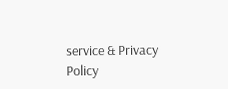service & Privacy Policy